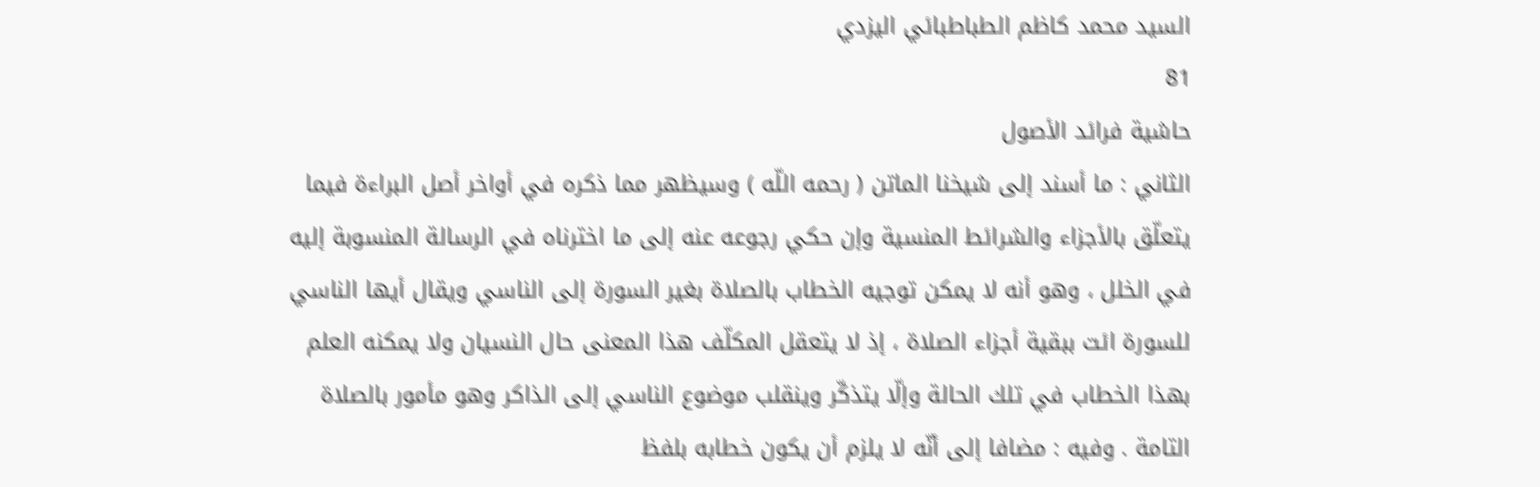السيد محمد كاظم الطباطبائي اليزدي
81
حاشية فرائد الأصول
الثاني : ما أسند إلى شيخنا الماتن ( رحمه اللّه ) وسيظهر مما ذكره في أواخر أصل البراءة فيما يتعلّق بالأجزاء والشرائط المنسية وإن حكي رجوعه عنه إلى ما اخترناه في الرسالة المنسوبة إليه في الخلل ، وهو أنه لا يمكن توجيه الخطاب بالصلاة بغير السورة إلى الناسي ويقال أيها الناسي للسورة ائت ببقية أجزاء الصلاة ، إذ لا يتعقل المكلّف هذا المعنى حال النسيان ولا يمكنه العلم بهذا الخطاب في تلك الحالة وإلّا يتذكّر وينقلب موضوع الناسي إلى الذاكر وهو مأمور بالصلاة التامة . وفيه : مضافا إلى أنّه لا يلزم أن يكون خطابه بلفظ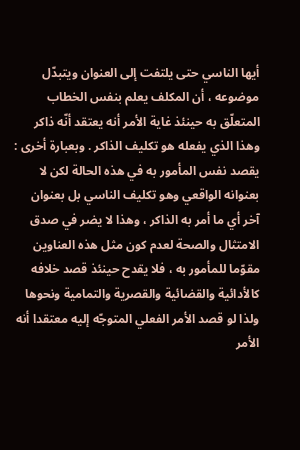أيها الناسي حتى يلتفت إلى العنوان ويتبدّل موضوعه ، أن المكلف يعلم بنفس الخطاب المتعلّق به حينئذ غاية الأمر أنه يعتقد أنّه ذاكر وهذا الذي يفعله هو تكليف الذاكر . وبعبارة أخرى : يقصد نفس المأمور به في هذه الحالة لكن لا بعنوانه الواقعي وهو تكليف الناسي بل بعنوان آخر أي ما أمر به الذاكر ، وهذا لا يضر في صدق الامتثال والصحة لعدم كون مثل هذه العناوين مقوّما للمأمور به ، فلا يقدح حينئذ قصد خلافه كالأدائية والقضائية والقصرية والتمامية ونحوها ولذا لو قصد الأمر الفعلي المتوجّه إليه معتقدا أنه الأمر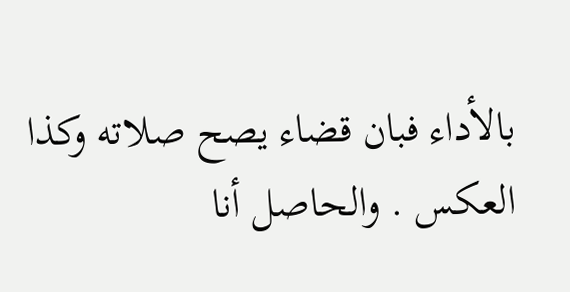بالأداء فبان قضاء يصح صلاته وكذا العكس . والحاصل أنا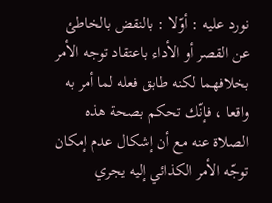نورد عليه : أوّلا : بالنقض بالخاطئ عن القصر أو الأداء باعتقاد توجه الأمر بخلافهما لكنه طابق فعله لما أمر به واقعا ، فإنّك تحكم بصحة هذه الصلاة عنه مع أن إشكال عدم إمكان توجّه الأمر الكذائي إليه يجري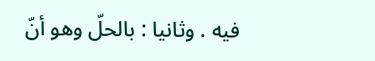فيه . وثانيا : بالحلّ وهو أنّ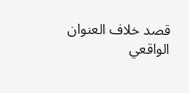قصد خلاف العنوان الواقعي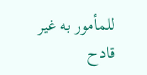للمأمور به غير قادح